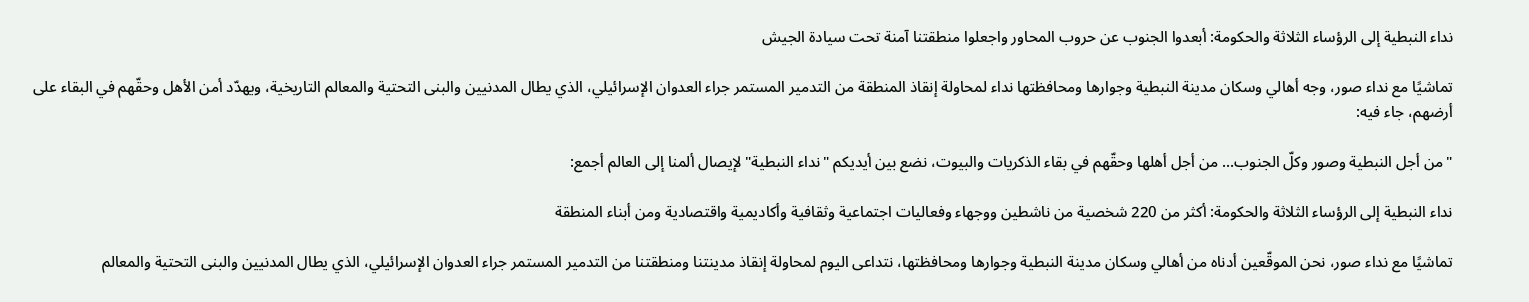نداء النبطية إلى الرؤساء الثلاثة والحكومة: أبعدوا الجنوب عن حروب المحاور واجعلوا منطقتنا آمنة تحت سيادة الجيش

تماشيًا مع نداء صور، وجه أهالي وسكان مدينة النبطية وجوارها ومحافظتها نداء لمحاولة إنقاذ المنطقة من التدمير المستمر جراء العدوان الإسرائيلي، الذي يطال المدنيين والبنى التحتية والمعالم التاريخية، ويهدّد أمن الأهل وحقّهم في البقاء على أرضهم، جاء فيه:

"من أجل النبطية وصور وكلّ الجنوب... من أجل أهلها وحقّهم في بقاء الذكريات والبيوت، نضع بين أيديكم "نداء النبطية" لإيصال ألمنا إلى العالم أجمع:

نداء النبطية إلى الرؤساء الثلاثة والحكومة: أكثر من 220 شخصية من ناشطين ووجهاء وفعاليات اجتماعية وثقافية وأكاديمية واقتصادية ومن أبناء المنطقة

تماشيًا مع نداء صور، نحن الموقّعين أدناه من أهالي وسكان مدينة النبطية وجوارها ومحافظتها، نتداعى اليوم لمحاولة إنقاذ مدينتنا ومنطقتنا من التدمير المستمر جراء العدوان الإسرائيلي، الذي يطال المدنيين والبنى التحتية والمعالم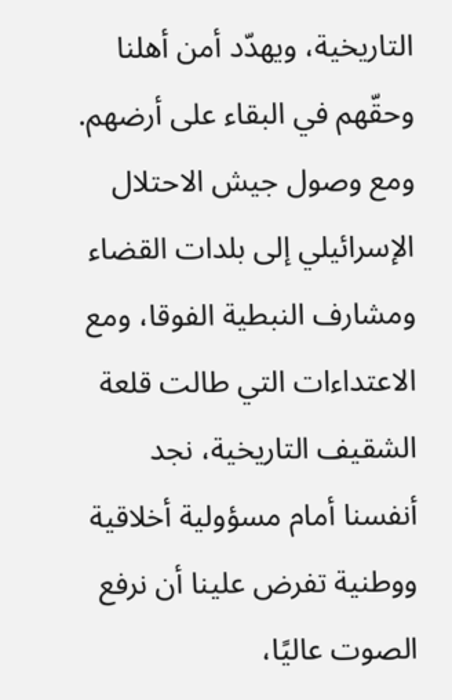التاريخية، ويهدّد أمن أهلنا وحقّهم في البقاء على أرضهم.
ومع وصول جيش الاحتلال الإسرائيلي إلى بلدات القضاء ومشارف النبطية الفوقا، ومع الاعتداءات التي طالت قلعة الشقيف التاريخية، نجد أنفسنا أمام مسؤولية أخلاقية ووطنية تفرض علينا أن نرفع الصوت عاليًا،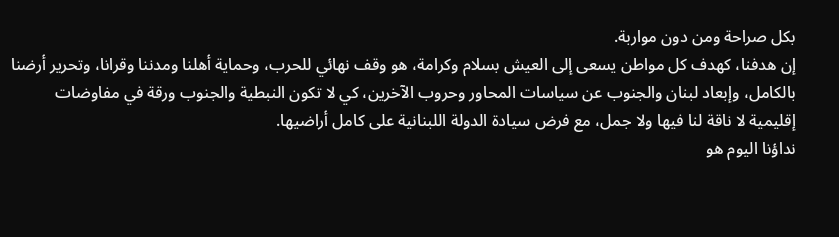بكل صراحة ومن دون مواربة.
إن هدفنا، كهدف كل مواطن يسعى إلى العيش بسلام وكرامة، هو وقف نهائي للحرب، وحماية أهلنا ومدننا وقرانا، وتحرير أرضنا بالكامل، وإبعاد لبنان والجنوب عن سياسات المحاور وحروب الآخرين، كي لا تكون النبطية والجنوب ورقة في مفاوضات إقليمية لا ناقة لنا فيها ولا جمل، مع فرض سيادة الدولة اللبنانية على كامل أراضيها.
نداؤنا اليوم هو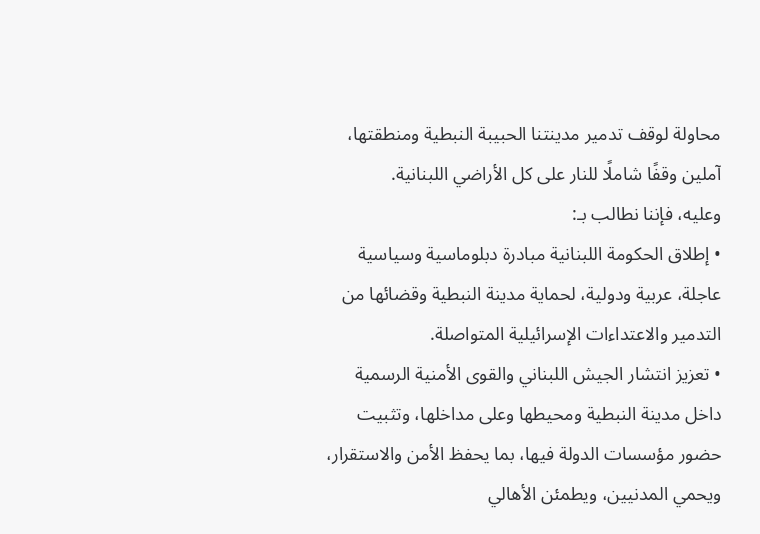محاولة لوقف تدمير مدينتنا الحبيبة النبطية ومنطقتها، آملين وقفًا شاملًا للنار على كل الأراضي اللبنانية.
وعليه، فإننا نطالب بـ:
• إطلاق الحكومة اللبنانية مبادرة دبلوماسية وسياسية عاجلة، عربية ودولية، لحماية مدينة النبطية وقضائها من التدمير والاعتداءات الإسرائيلية المتواصلة.
• تعزيز انتشار الجيش اللبناني والقوى الأمنية الرسمية داخل مدينة النبطية ومحيطها وعلى مداخلها، وتثبيت حضور مؤسسات الدولة فيها، بما يحفظ الأمن والاستقرار، ويحمي المدنيين، ويطمئن الأهالي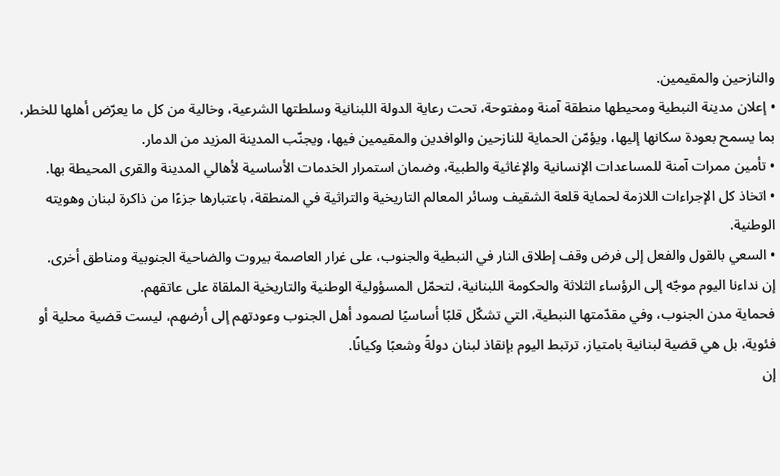والنازحين والمقيمين.
• إعلان مدينة النبطية ومحيطها منطقة آمنة ومفتوحة، تحت رعاية الدولة اللبنانية وسلطتها الشرعية، وخالية من كل ما يعرّض أهلها للخطر، بما يسمح بعودة سكانها إليها، ويؤمّن الحماية للنازحين والوافدين والمقيمين فيها، ويجنّب المدينة المزيد من الدمار.
• تأمين ممرات آمنة للمساعدات الإنسانية والإغاثية والطبية، وضمان استمرار الخدمات الأساسية لأهالي المدينة والقرى المحيطة بها.
• اتخاذ كل الإجراءات اللازمة لحماية قلعة الشقيف وسائر المعالم التاريخية والتراثية في المنطقة، باعتبارها جزءًا من ذاكرة لبنان وهويته الوطنية.
• السعي بالقول والفعل إلى فرض وقف إطلاق النار في النبطية والجنوب، على غرار العاصمة بيروت والضاحية الجنوبية ومناطق أخرى.
إن نداءنا اليوم موجّه إلى الرؤساء الثلاثة والحكومة اللبنانية، لتحمّل المسؤولية الوطنية والتاريخية الملقاة على عاتقهم.
فحماية مدن الجنوب، وفي مقدّمتها النبطية، التي تشكّل قلبًا أساسيًا لصمود أهل الجنوب وعودتهم إلى أرضهم، ليست قضية محلية أو فئوية، بل هي قضية لبنانية بامتياز، ترتبط اليوم بإنقاذ لبنان دولةً وشعبًا وكيانًا.
إن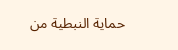حماية النبطية من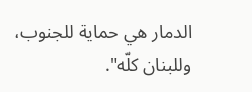الدمار هي حماية للجنوب، وللبنان كلّه".